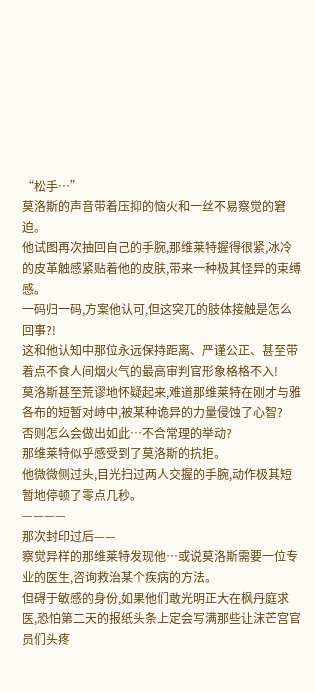“松手…”
莫洛斯的声音带着压抑的恼火和一丝不易察觉的窘迫。
他试图再次抽回自己的手腕,那维莱特握得很紧,冰冷的皮革触感紧贴着他的皮肤,带来一种极其怪异的束缚感。
一码归一码,方案他认可,但这突兀的肢体接触是怎么回事?!
这和他认知中那位永远保持距离、严谨公正、甚至带着点不食人间烟火气的最高审判官形象格格不入!
莫洛斯甚至荒谬地怀疑起来,难道那维莱特在刚才与雅各布的短暂对峙中,被某种诡异的力量侵蚀了心智?
否则怎么会做出如此…不合常理的举动?
那维莱特似乎感受到了莫洛斯的抗拒。
他微微侧过头,目光扫过两人交握的手腕,动作极其短暂地停顿了零点几秒。
————
那次封印过后——
察觉异样的那维莱特发现他…或说莫洛斯需要一位专业的医生,咨询救治某个疾病的方法。
但碍于敏感的身份,如果他们敢光明正大在枫丹庭求医,恐怕第二天的报纸头条上定会写满那些让沫芒宫官员们头疼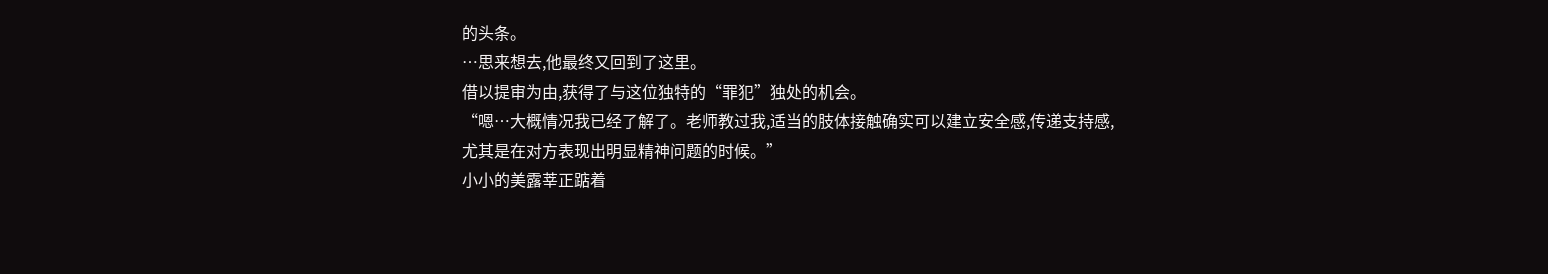的头条。
…思来想去,他最终又回到了这里。
借以提审为由,获得了与这位独特的“罪犯”独处的机会。
“嗯…大概情况我已经了解了。老师教过我,适当的肢体接触确实可以建立安全感,传递支持感,尤其是在对方表现出明显精神问题的时候。”
小小的美露莘正踮着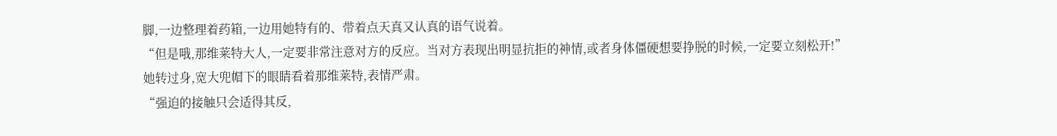脚,一边整理着药箱,一边用她特有的、带着点天真又认真的语气说着。
“但是哦,那维莱特大人,一定要非常注意对方的反应。当对方表现出明显抗拒的神情,或者身体僵硬想要挣脱的时候,一定要立刻松开!”
她转过身,宽大兜帽下的眼睛看着那维莱特,表情严肃。
“强迫的接触只会适得其反,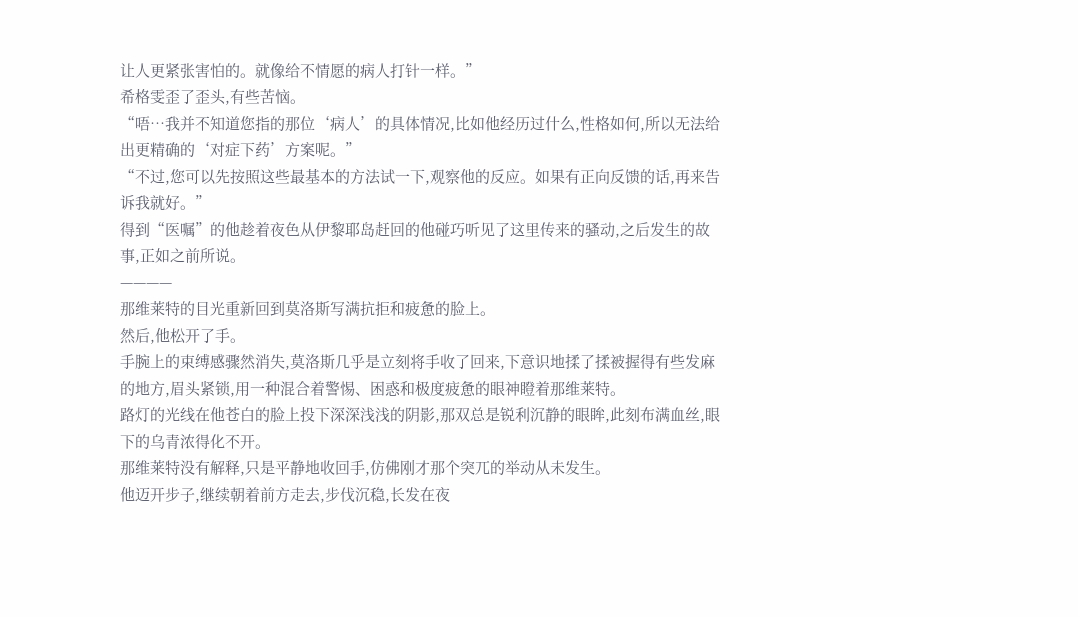让人更紧张害怕的。就像给不情愿的病人打针一样。”
希格雯歪了歪头,有些苦恼。
“唔…我并不知道您指的那位‘病人’的具体情况,比如他经历过什么,性格如何,所以无法给出更精确的‘对症下药’方案呢。”
“不过,您可以先按照这些最基本的方法试一下,观察他的反应。如果有正向反馈的话,再来告诉我就好。”
得到“医嘱”的他趁着夜色从伊黎耶岛赶回的他碰巧听见了这里传来的骚动,之后发生的故事,正如之前所说。
————
那维莱特的目光重新回到莫洛斯写满抗拒和疲惫的脸上。
然后,他松开了手。
手腕上的束缚感骤然消失,莫洛斯几乎是立刻将手收了回来,下意识地揉了揉被握得有些发麻的地方,眉头紧锁,用一种混合着警惕、困惑和极度疲惫的眼神瞪着那维莱特。
路灯的光线在他苍白的脸上投下深深浅浅的阴影,那双总是锐利沉静的眼眸,此刻布满血丝,眼下的乌青浓得化不开。
那维莱特没有解释,只是平静地收回手,仿佛刚才那个突兀的举动从未发生。
他迈开步子,继续朝着前方走去,步伐沉稳,长发在夜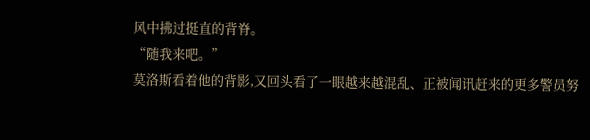风中拂过挺直的背脊。
“随我来吧。”
莫洛斯看着他的背影,又回头看了一眼越来越混乱、正被闻讯赶来的更多警员努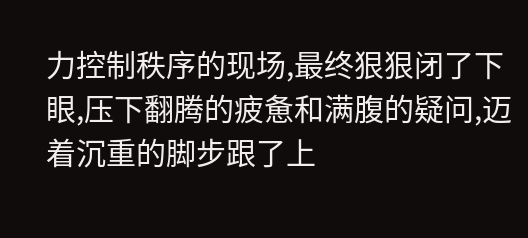力控制秩序的现场,最终狠狠闭了下眼,压下翻腾的疲惫和满腹的疑问,迈着沉重的脚步跟了上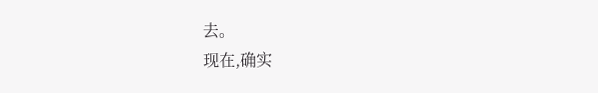去。
现在,确实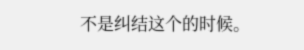不是纠结这个的时候。